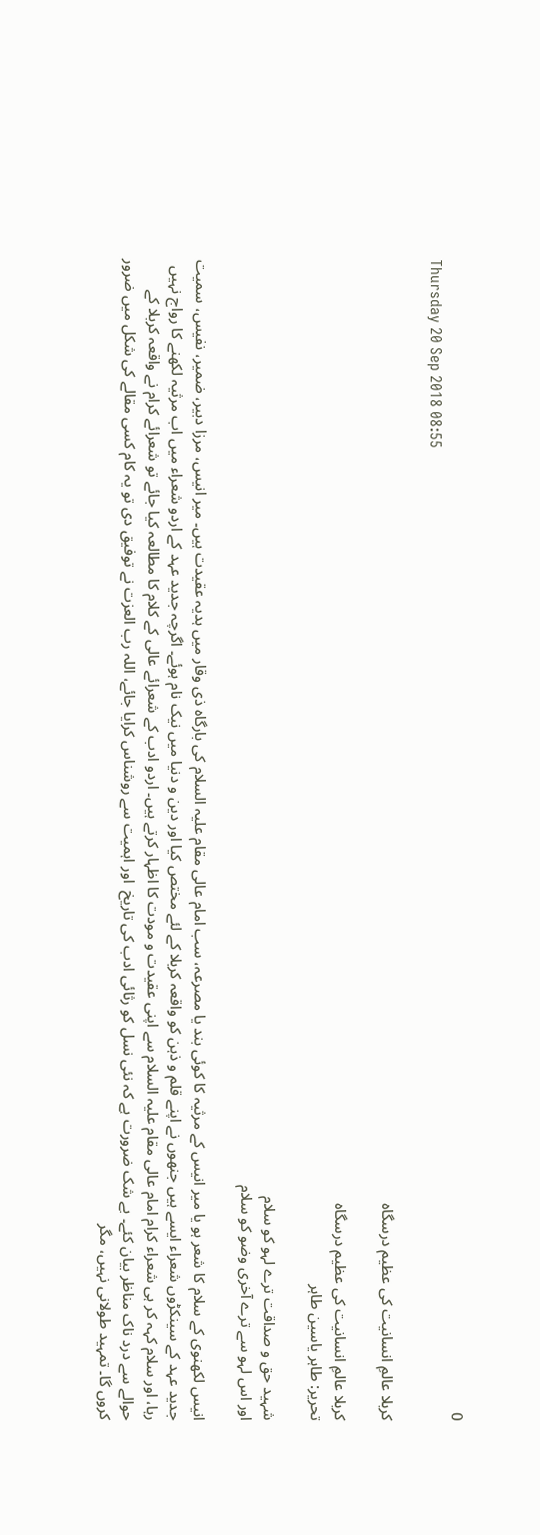0
Thursday 20 Sep 2018 08:55

کربلا عالمِ انسانیت کی عظیم درسگاہ

کربلا عالمِ انسانیت کی عظیم درسگاہ
تحریر: طاہر یاسین طاہر

شہید حق و صداقت ترے لہو کو سلام
اور اس لہو سے ترے آخری وضو کو سلام

انیس لکھنوی کے سلام کا شعر ہو یا میر انیس کے مرثیہ کا کوئی بند یا مصرعہ، سب امام عالی مقام علیہ السلام کی بارگاہ ذی وقار میں ہدیہ عقیدت ہیں۔ میر انیس، مرزا دبیر، ضمیر، نفیس، سمیت جدید عہد کے سینکڑوں شعراء ایسے ہیں جنھوں نے اپنے قلم و ذہن کو واقعہ کربلا کے لئے مختص کیا اور دین و دنیا میں نیک نام ہوئے۔ اگرچہ جدید عہد کے اردو شعراء میں اب مرثیہ لکھنے کا رواج نہیں رہا، اور سلام کہہ کر ہی شعراء کرام امام عالی مقام علیہ السلام سے اپنی عقیدت و مودت کا اظہار کرتے ہیں۔ اردو ادب کے شعرائے عالی کے کلام کا مطالعہ کیا جائے تو شعرائے کرام نے واقعہ کربلا کے حوالے سے درد ناک مناظر بیان کئے۔ بے شک ضرورت ہے کہ نئی نسل کو رثائی ادب کی تاریخ  اور اہمیت سے روشناس کرایا جائے، اللہ رب العزت نے توفیق دی تو یہ کام کسی مقالے کی شکل میں ضرور کروں گا۔ تمہید طولانی نہیں، مگر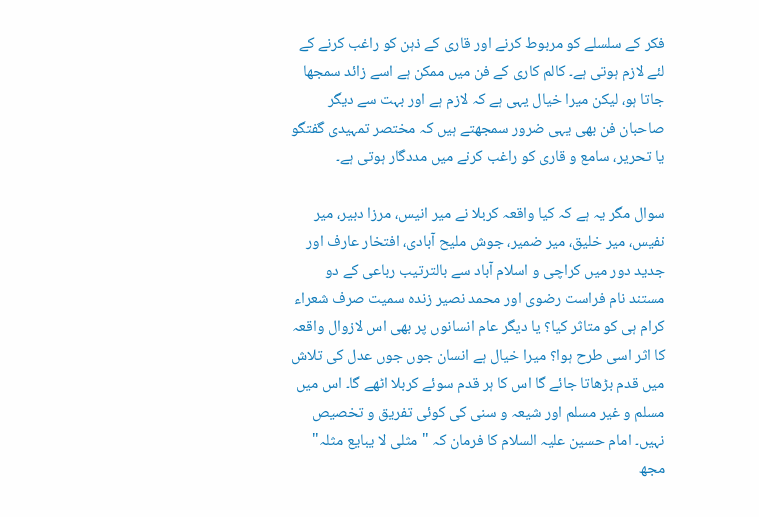فکر کے سلسلے کو مربوط کرنے اور قاری کے ذہن کو راغب کرنے کے لئے لازم ہوتی ہے۔ کالم کاری کے فن میں ممکن ہے اسے زائد سمجھا جاتا ہو، لیکن میرا خیال یہی ہے کہ لازم ہے اور بہت سے دیگر صاحبان فن بھی یہی ضرور سمجھتے ہیں کہ مختصر تمہیدی گفتگو یا تحریر، سامع و قاری کو راغب کرنے میں مددگار ہوتی ہے۔

سوال مگر یہ ہے کہ کیا واقعہ کربلا نے میر انیس، مرزا دبیر، میر نفیس، میر خلیق، میر ضمیر، جوش ملیح آبادی، افتخار عارف اور جدید دور میں کراچی و اسلام آباد سے بالترتیب رباعی کے دو مستند نام فراست رضوی اور محمد نصیر زندہ سمیت صرف شعراء کرام ہی کو متاثر کیا؟ یا دیگر عام انسانوں پر بھی اس لازوال واقعہ کا اثر اسی طرح ہوا؟ میرا خیال ہے انسان جوں جوں عدل کی تلاش میں قدم بڑھاتا جائے گا اس کا ہر قدم سوئے کربلا اٹھے گا۔ اس میں مسلم و غیر مسلم اور شیعہ و سنی کی کوئی تفریق و تخصیص نہیں۔ امام حسین علیہ السلام کا فرمان کہ "مثلی لا یبایع مثلہ" مجھ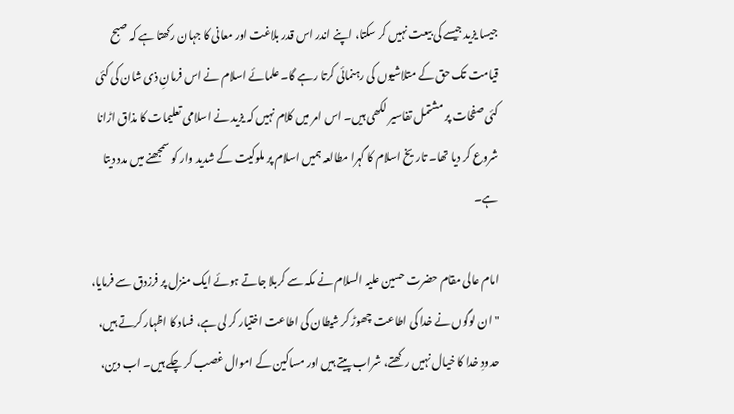جیسا یزید جیسے کی بیعت نہیں کر سکتا، اپنے اندر اس قدر بلاغت اور معانی کا جہان رکھتا ہے کہ صبح قیامت تک حق کے متلاشیوں کی رہنمائی کرتا رہے گا۔ علمائے اسلام نے اس فرمانِ ذی شان کی کئی کئی صفحات پر مشتمل تفاسیر لکھی ہیں۔ اس امر میں کلام نہیں کہ یزید نے اسلامی تعلیمات کا مذاق اڑانا شروع کر دیا تھا۔ تاریخ اسلام کا گہرا مطالعہ ہمیں اسلام پر ملوکیت کے شدید وار کو سمجھنے میں مدد دیتا ہے۔

امام عالی مقام حضرت حسین علیہ السلام نے مکہ سے کربلا جاتے ہوئے ایک منزل پر فرزدق سے فرمایا، "ان لوگوں نے خدا کی اطاعت چھوڑ کر شیطان کی اطاعت اختیار کر لی ہے، فساد کا اظہار کرتے ہیں، حدودِ خدا کا خیال نہیں رکھتے، شراب پیتے ہیں اور مساکین کے اموال غصب کر چکے ہیں۔ اب دین،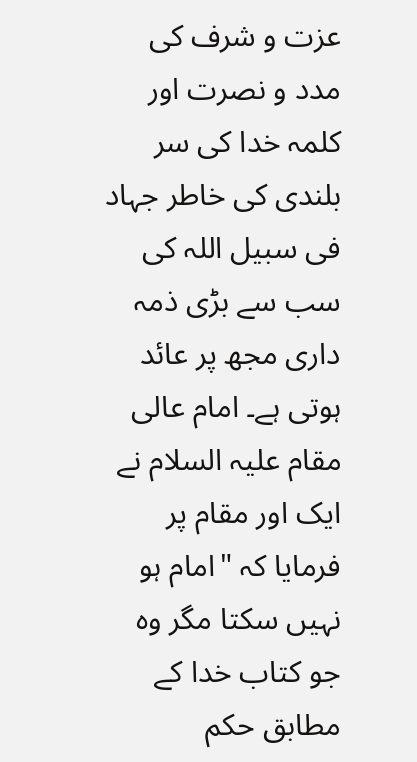عزت و شرف کی مدد و نصرت اور کلمہ خدا کی سر بلندی کی خاطر جہاد فی سبیل اللہ کی سب سے بڑی ذمہ داری مجھ پر عائد ہوتی ہے۔ امام عالی مقام علیہ السلام نے ایک اور مقام پر فرمایا کہ "امام ہو نہیں سکتا مگر وہ جو کتاب خدا کے مطابق حکم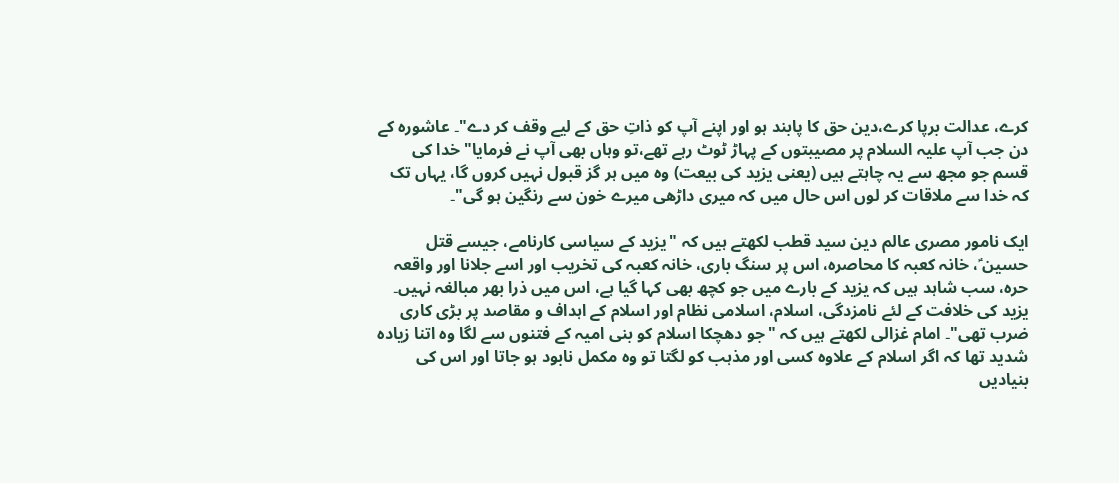کرے، عدالت برپا کرے،دین حق کا پابند ہو اور اپنے آپ کو ذاتِ حق کے لیے وقف کر دے"۔ عاشورہ کے دن جب آپ علیہ السلام پر مصیبتوں کے پہاڑ ٹوٹ رہے تھے،تو وہاں بھی آپ نے فرمایا" خدا کی قسم جو مجھ سے یہ چاہتے ہیں (یعنی یزید کی بیعت) وہ میں ہر گز قبول نہیں کروں گا، یہاں تک کہ خدا سے ملاقات کر لوں اس حال میں کہ میری داڑھی میرے خون سے رنگین ہو گی"۔

ایک نامور مصری عالم دین سید قطب لکھتے ہیں کہ "یزید کے سیاسی کارنامے، جیسے قتل حسین ؑ، خانہ کعبہ کا محاصرہ، اس پر سنگ باری، خانہ کعبہ کی تخریب اور اسے جلانا اور واقعہ حرہ، سب شاہد ہیں کہ یزید کے بارے میں جو کچھ بھی کہا گیا ہے، اس میں ذرا بھر مبالغہ نہیں۔ یزید کی خلافت کے لئے نامزدگی، اسلام، اسلامی نظام اور اسلام کے اہداف و مقاصد پر بڑی کاری ضرب تھی"۔ امام غزالی لکھتے ہیں کہ "جو دھچکا اسلام کو بنی امیہ کے فتنوں سے لگا وہ اتنا زیادہ شدید تھا کہ اگر اسلام کے علاوہ کسی اور مذہب کو لگتا تو وہ مکمل نابود ہو جاتا اور اس کی بنیادیں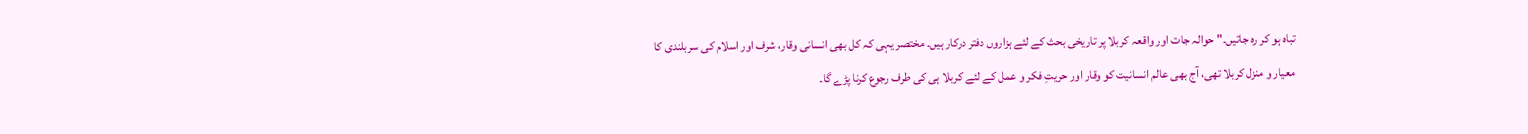تباہ ہو کر رہ جاتیں۔" حوالہ جات اور واقعہ کربلا پر تاریخی بحث کے لئے ہزاروں دفتر درکار ہیں۔ مختصر یہی کہ کل بھی انسانی وقار، شرف اور اسلام کی سربلندی کا معیار و منزل کربلا تھی، آج بھی عالم انسانیت کو وقار اور حریتِ فکر و عمل کے لئے کربلا ہی کی طرف رجوع کرنا پڑے گا۔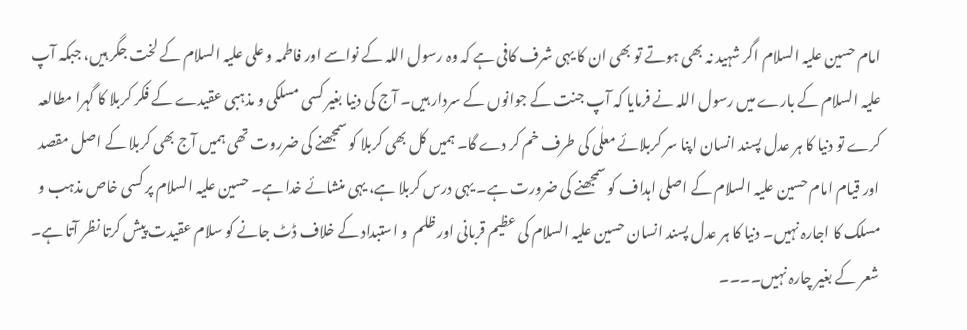امام حسین علیہ السلام اگر شہید نہ بھی ہوتے تو بھی ان کا یہی شرف کافی ہے کہ وہ رسول اللہ کے نواسے اور فاطمہ و علی علیہ السلام کے لخت جگر ہیں، جبکہ آپ علیہ السلام کے بارے میں رسول اللہ نے فرمایا کہ آپ جنت کے جوانوں کے سردار ہیں۔ آج کی دنیا بغیر کسی مسلکی و مذہبی عقیدے کے فکر کربلا کا گہرا مطالعہ کرے تو دنیا کا ہر عدل پسند انسان اپنا سر کربلائے معلٰی کی طرف خم کر دے گا۔ ہمیں کل بھی کربلا کو سمجھنے کی ضرروت تھی ہمیں آج بھی کربلا کے اصل مقصد اور قیام امام حسین علیہ السلام کے اصلی اہداف کو سمجھنے کی ضرورت ہے۔ یہی درس کربلا ہے، یہی منشائے خدا ہے۔ حسین علیہ السلام پر کسی خاص مذہب و مسلک کا اجارہ نہیں۔ دنیا کا ہر عدل پسند انسان حسین علیہ السلام کی عظیم قربانی اور ظلم  و استبداد کے خلاف ڈٹ جانے کو سلام عقیدت پیش کرتا نظر آتا ہے۔ شعر کے بغیر چارہ نہیں۔۔۔۔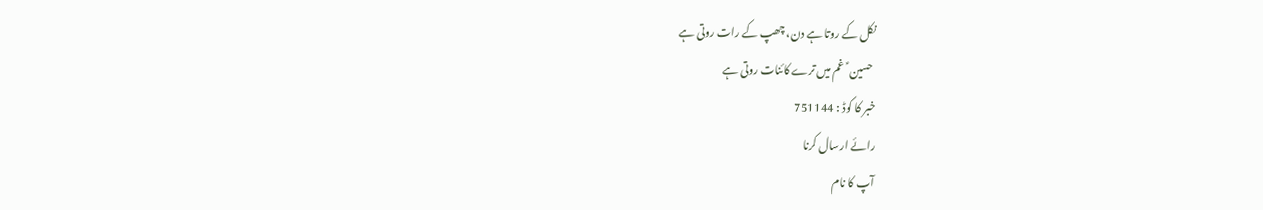نکل کے روتا ہے دن، چھپ کے رات روتی ہے
 حسین ؑ  غم میں ترے کائنات روتی ہے
خبر کا کوڈ : 751144
رائے ارسال کرنا
آپ کا نام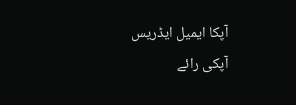آپکا ایمیل ایڈریس
آپکی رائے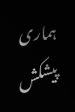ہماری پیشکش